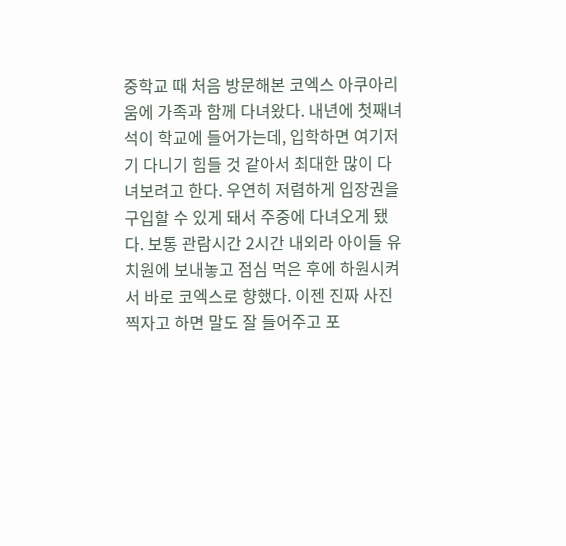중학교 때 처음 방문해본 코엑스 아쿠아리움에 가족과 함께 다녀왔다. 내년에 첫째녀석이 학교에 들어가는데, 입학하면 여기저기 다니기 힘들 것 같아서 최대한 많이 다녀보려고 한다. 우연히 저렴하게 입장권을 구입할 수 있게 돼서 주중에 다녀오게 됐다. 보통 관람시간 2시간 내외라 아이들 유치원에 보내놓고 점심 먹은 후에 하원시켜서 바로 코엑스로 향했다. 이젠 진짜 사진 찍자고 하면 말도 잘 들어주고 포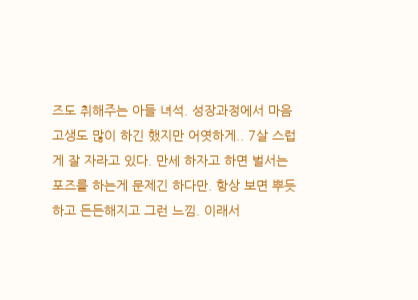즈도 취해주는 아들 녀석. 성장과정에서 마음고생도 많이 하긴 했지만 어엿하게.. 7살 스럽게 잘 자라고 있다. 만세 하자고 하면 벌서는 포즈를 하는게 문제긴 하다만. 항상 보면 뿌듯하고 든든해지고 그런 느낌. 이래서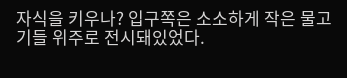자식을 키우나? 입구쪽은 소소하게 작은 물고기들 위주로 전시돼있었다.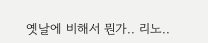옛날에 비해서 뭔가.. 리노..